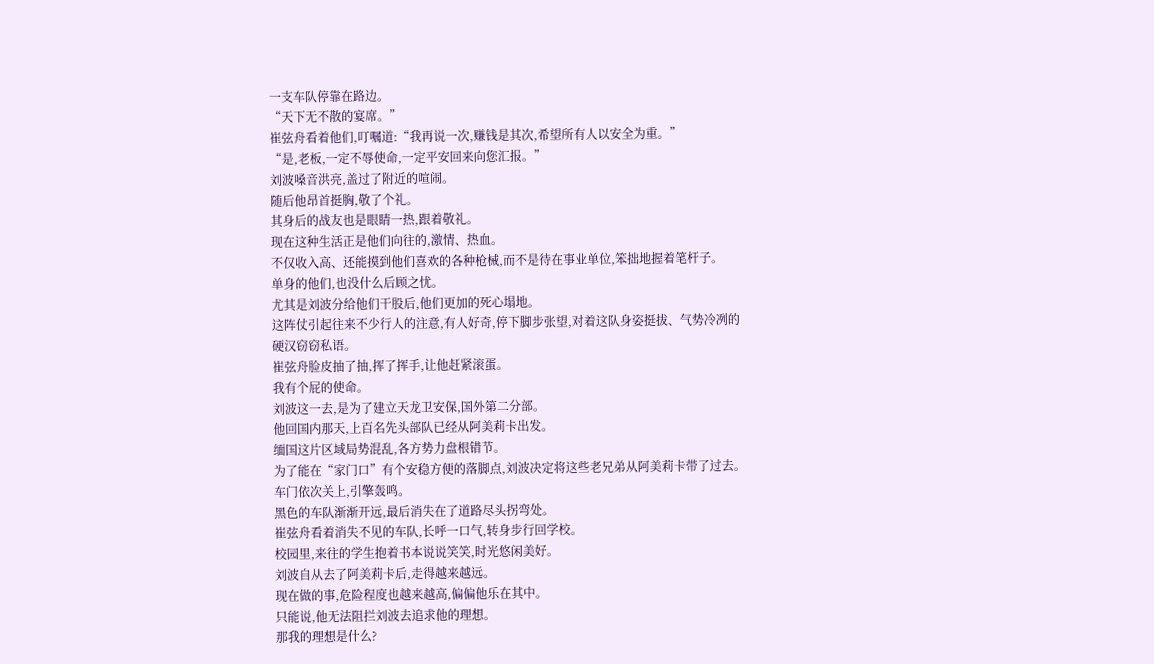一支车队停靠在路边。
“天下无不散的宴席。”
崔弦舟看着他们,叮嘱道:“我再说一次,赚钱是其次,希望所有人以安全为重。”
“是,老板,一定不辱使命,一定平安回来向您汇报。”
刘波嗓音洪亮,盖过了附近的喧闹。
随后他昂首挺胸,敬了个礼。
其身后的战友也是眼睛一热,跟着敬礼。
现在这种生活正是他们向往的,激情、热血。
不仅收入高、还能摸到他们喜欢的各种枪械,而不是待在事业单位,笨拙地握着笔杆子。
单身的他们,也没什么后顾之忧。
尤其是刘波分给他们干股后,他们更加的死心塌地。
这阵仗引起往来不少行人的注意,有人好奇,停下脚步张望,对着这队身姿挺拔、气势冷冽的硬汉窃窃私语。
崔弦舟脸皮抽了抽,挥了挥手,让他赶紧滚蛋。
我有个屁的使命。
刘波这一去,是为了建立天龙卫安保,国外第二分部。
他回国内那天,上百名先头部队已经从阿美莉卡出发。
缅国这片区域局势混乱,各方势力盘根错节。
为了能在“家门口”有个安稳方便的落脚点,刘波决定将这些老兄弟从阿美莉卡带了过去。
车门依次关上,引擎轰鸣。
黑色的车队渐渐开远,最后消失在了道路尽头拐弯处。
崔弦舟看着消失不见的车队,长呼一口气,转身步行回学校。
校园里,来往的学生抱着书本说说笑笑,时光悠闲美好。
刘波自从去了阿美莉卡后,走得越来越远。
现在做的事,危险程度也越来越高,偏偏他乐在其中。
只能说,他无法阻拦刘波去追求他的理想。
那我的理想是什么?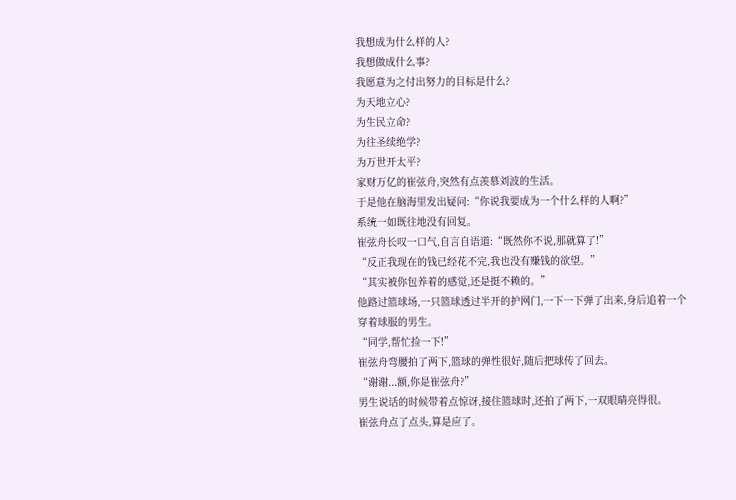我想成为什么样的人?
我想做成什么事?
我愿意为之付出努力的目标是什么?
为天地立心?
为生民立命?
为往圣续绝学?
为万世开太平?
家财万亿的崔弦舟,突然有点羡慕刘波的生活。
于是他在脑海里发出疑问:“你说我要成为一个什么样的人啊?”
系统一如既往地没有回复。
崔弦舟长叹一口气,自言自语道:“既然你不说,那就算了!”
“反正我现在的钱已经花不完,我也没有赚钱的欲望。”
“其实被你包养着的感觉,还是挺不赖的。”
他路过篮球场,一只篮球透过半开的护网门,一下一下弹了出来,身后追着一个穿着球服的男生。
“同学,帮忙捡一下!”
崔弦舟弯腰拍了两下,篮球的弹性很好,随后把球传了回去。
“谢谢...额,你是崔弦舟?”
男生说话的时候带着点惊讶,接住篮球时,还拍了两下,一双眼睛亮得很。
崔弦舟点了点头,算是应了。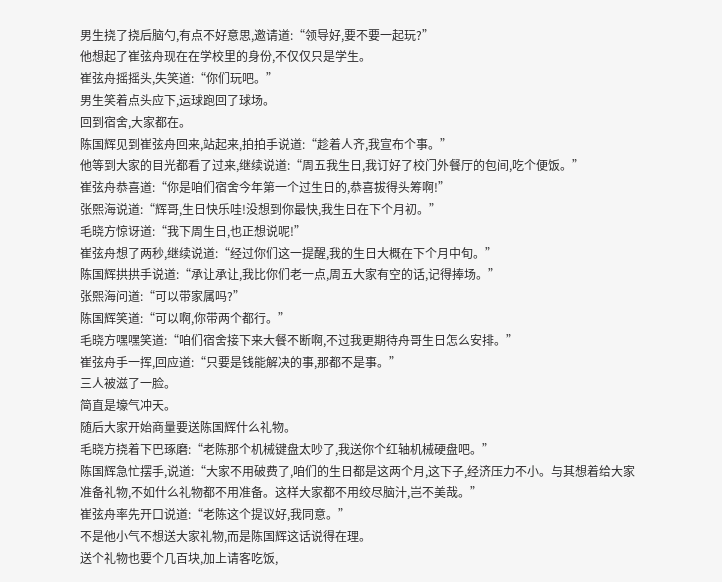男生挠了挠后脑勺,有点不好意思,邀请道:“领导好,要不要一起玩?”
他想起了崔弦舟现在在学校里的身份,不仅仅只是学生。
崔弦舟摇摇头,失笑道:“你们玩吧。”
男生笑着点头应下,运球跑回了球场。
回到宿舍,大家都在。
陈国辉见到崔弦舟回来,站起来,拍拍手说道:“趁着人齐,我宣布个事。”
他等到大家的目光都看了过来,继续说道:“周五我生日,我订好了校门外餐厅的包间,吃个便饭。”
崔弦舟恭喜道:“你是咱们宿舍今年第一个过生日的,恭喜拔得头筹啊!”
张熙海说道:“辉哥,生日快乐哇!没想到你最快,我生日在下个月初。”
毛晓方惊讶道:“我下周生日,也正想说呢!”
崔弦舟想了两秒,继续说道:“经过你们这一提醒,我的生日大概在下个月中旬。”
陈国辉拱拱手说道:“承让承让,我比你们老一点,周五大家有空的话,记得捧场。”
张熙海问道:“可以带家属吗?”
陈国辉笑道:“可以啊,你带两个都行。”
毛晓方嘿嘿笑道:“咱们宿舍接下来大餐不断啊,不过我更期待舟哥生日怎么安排。”
崔弦舟手一挥,回应道:“只要是钱能解决的事,那都不是事。”
三人被滋了一脸。
简直是壕气冲天。
随后大家开始商量要送陈国辉什么礼物。
毛晓方挠着下巴琢磨:“老陈那个机械键盘太吵了,我送你个红轴机械硬盘吧。”
陈国辉急忙摆手,说道:“大家不用破费了,咱们的生日都是这两个月,这下子,经济压力不小。与其想着给大家准备礼物,不如什么礼物都不用准备。这样大家都不用绞尽脑汁,岂不美哉。”
崔弦舟率先开口说道:“老陈这个提议好,我同意。”
不是他小气不想送大家礼物,而是陈国辉这话说得在理。
送个礼物也要个几百块,加上请客吃饭,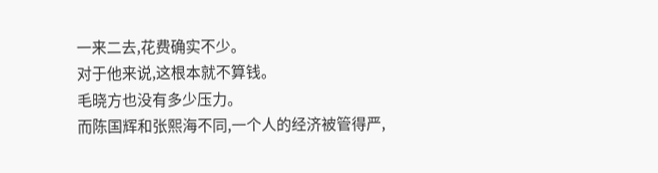一来二去,花费确实不少。
对于他来说,这根本就不算钱。
毛晓方也没有多少压力。
而陈国辉和张熙海不同,一个人的经济被管得严,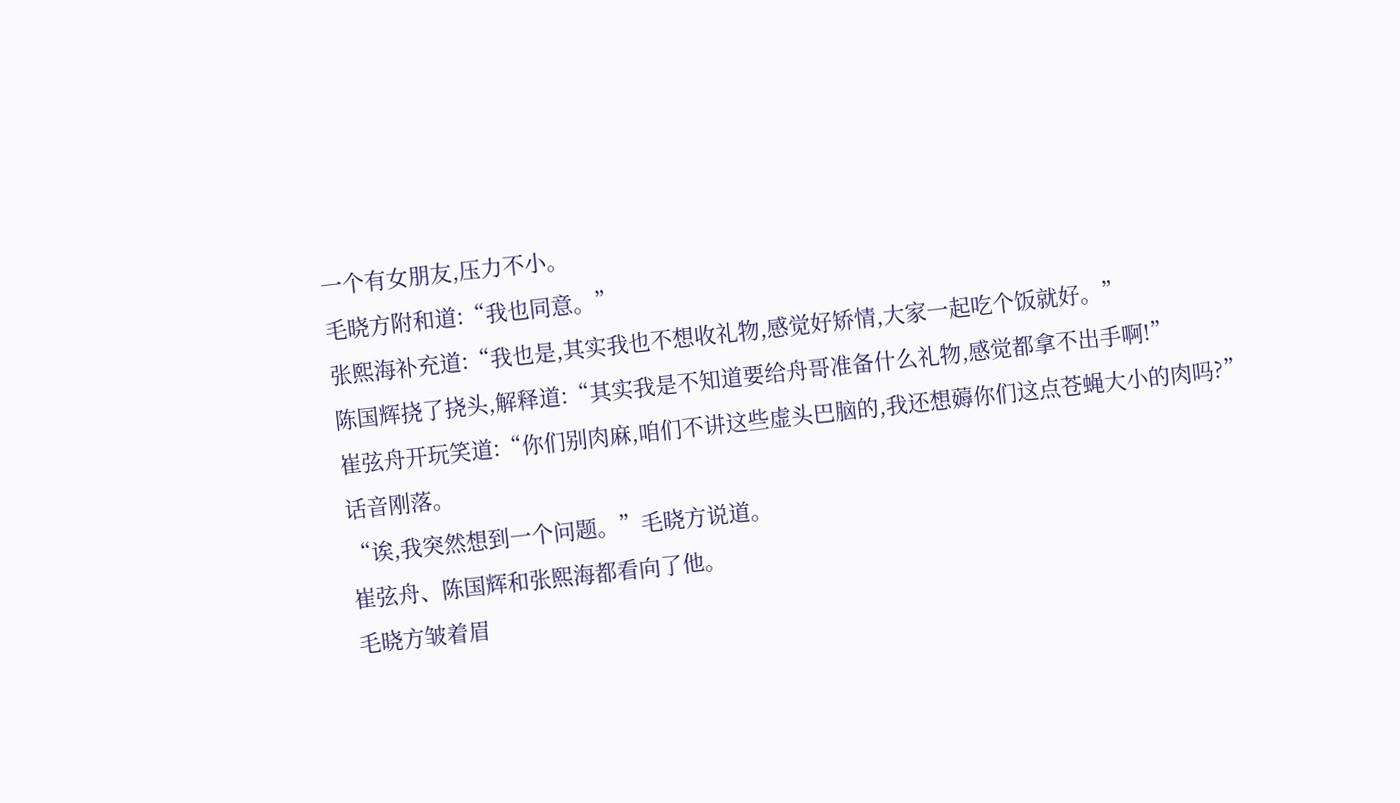一个有女朋友,压力不小。
毛晓方附和道:“我也同意。”
张熙海补充道:“我也是,其实我也不想收礼物,感觉好矫情,大家一起吃个饭就好。”
陈国辉挠了挠头,解释道:“其实我是不知道要给舟哥准备什么礼物,感觉都拿不出手啊!”
崔弦舟开玩笑道:“你们别肉麻,咱们不讲这些虚头巴脑的,我还想薅你们这点苍蝇大小的肉吗?”
话音刚落。
“诶,我突然想到一个问题。”毛晓方说道。
崔弦舟、陈国辉和张熙海都看向了他。
毛晓方皱着眉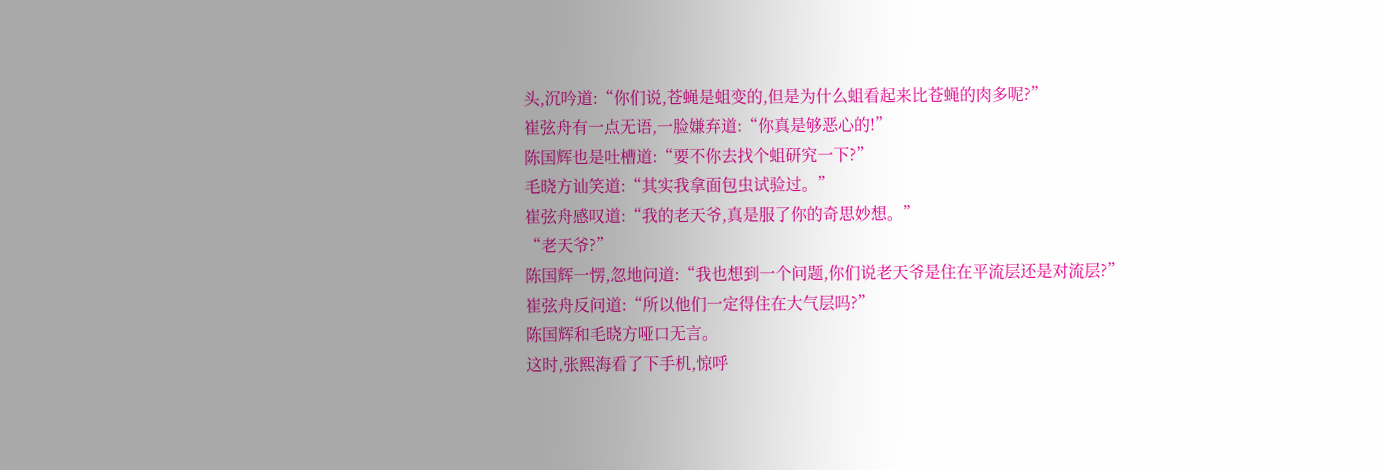头,沉吟道:“你们说,苍蝇是蛆变的,但是为什么蛆看起来比苍蝇的肉多呢?”
崔弦舟有一点无语,一脸嫌弃道:“你真是够恶心的!”
陈国辉也是吐槽道:“要不你去找个蛆研究一下?”
毛晓方讪笑道:“其实我拿面包虫试验过。”
崔弦舟感叹道:“我的老天爷,真是服了你的奇思妙想。”
“老天爷?”
陈国辉一愣,忽地问道:“我也想到一个问题,你们说老天爷是住在平流层还是对流层?”
崔弦舟反问道:“所以他们一定得住在大气层吗?”
陈国辉和毛晓方哑口无言。
这时,张熙海看了下手机,惊呼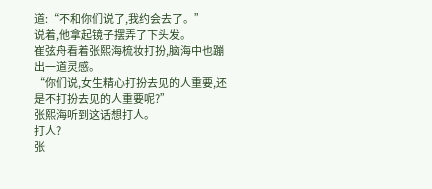道:“不和你们说了,我约会去了。”
说着,他拿起镜子摆弄了下头发。
崔弦舟看着张熙海梳妆打扮,脑海中也蹦出一道灵感。
“你们说,女生精心打扮去见的人重要,还是不打扮去见的人重要呢?”
张熙海听到这话想打人。
打人?
张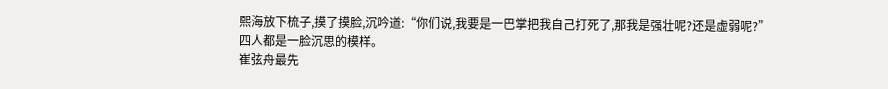熙海放下梳子,摸了摸脸,沉吟道:“你们说,我要是一巴掌把我自己打死了,那我是强壮呢?还是虚弱呢?”
四人都是一脸沉思的模样。
崔弦舟最先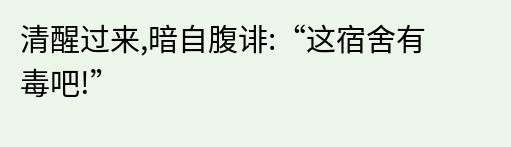清醒过来,暗自腹诽:“这宿舍有毒吧!”